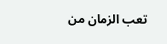تعب الزمان من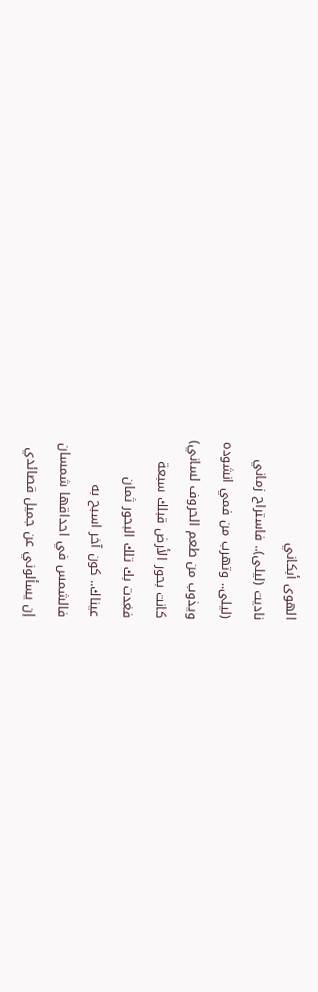الهوى أبكاني
ناديت (ليلى).. فاستراح زماني
(ليلى.. وتهرب من فمي انشوده
ويذوب من طعم الحروف لساني)
كانت بحور الأرض قبلك سبعة
فغدت بك تلك البحور ثمان
عيناك.. كون آخر اسبح به
فالشمس في احداقها شمسان
إن يسألوني عن جميل قصائدي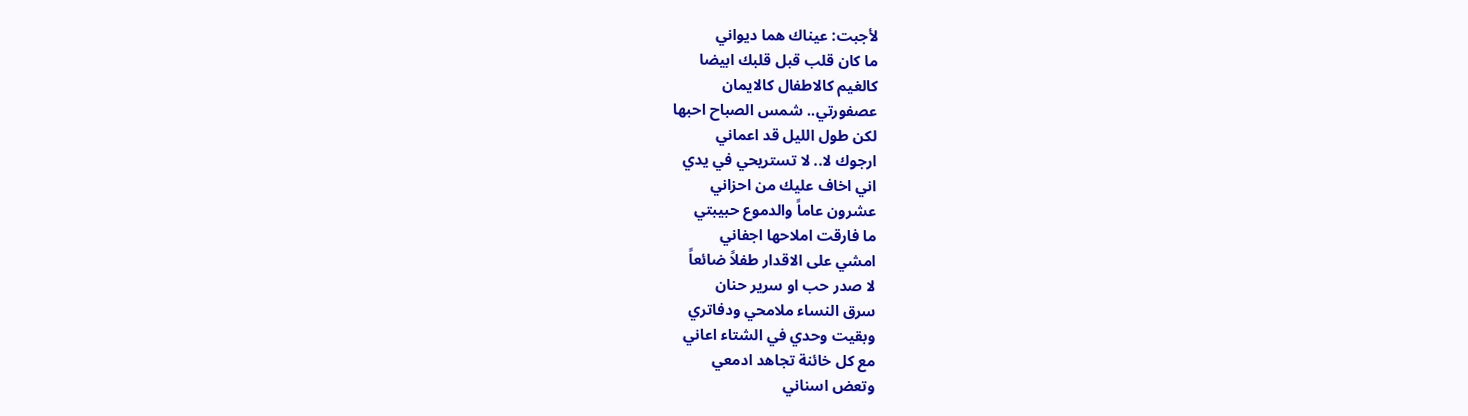لأجبت: عيناك هما ديواني
ما كان قلب قبل قلبك ابيضا
كالغيم كالاطفال كالايمان
عصفورتي.. شمس الصباح احبها
لكن طول الليل قد اعماني
ارجوك لا.. لا تستريحي في يدي
اني اخاف عليك من احزاني
عشرون عاماً والدموع حبيبتي
ما فارقت املاحها اجفاني
امشي على الاقدار طفلاً ضائعاً
لا صدر حب او سرير حنان
سرق النساء ملامحي ودفاتري
وبقيت وحدي في الشتاء اعاني
مع كل خائنة تجاهد ادمعي
وتعض اسناني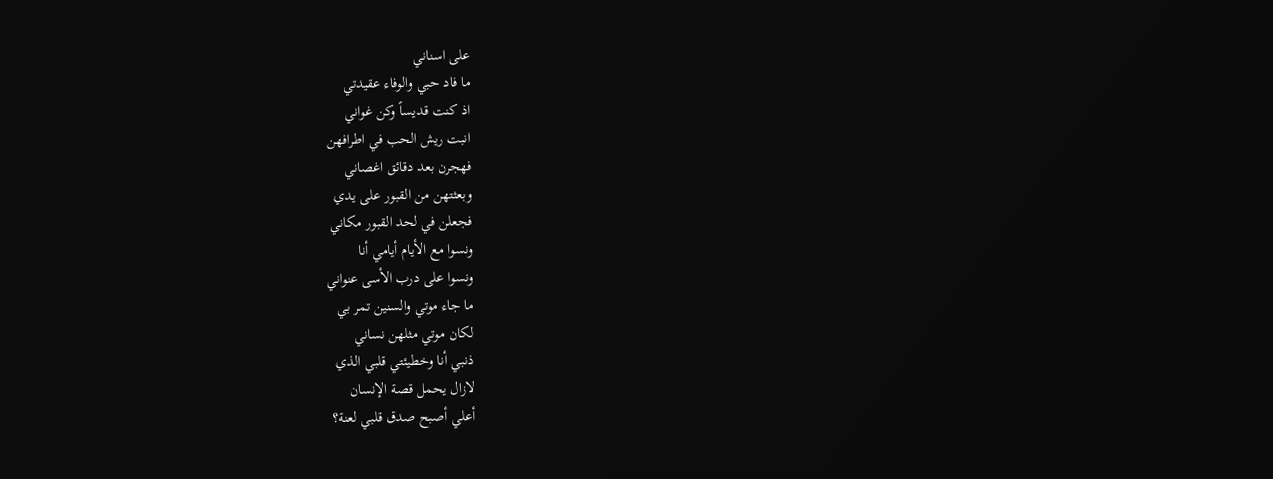على اسناني
ما فاد حبي والوفاء عقيدتي
اذ كنت قديساً وكن غواني
انبت ريش الحب في اطرافهن
فهجرن بعد دقائق اغصاني
وبعثتهن من القبور على يدي
فجعلن في لحد القبور مكاني
ونسوا مع الأيام أيامي أنا
ونسوا على درب الأسى عنواني
ما جاء موتي والسنين تمر بي
لكان موتي مثلهن نساني
ذنبي أنا وخطيئتي قلبي الذي
لازال يحمل قصة الإنسان
أعلي أصبح صدق قلبي لعنة؟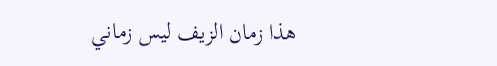هذا زمان الزيف ليس زماني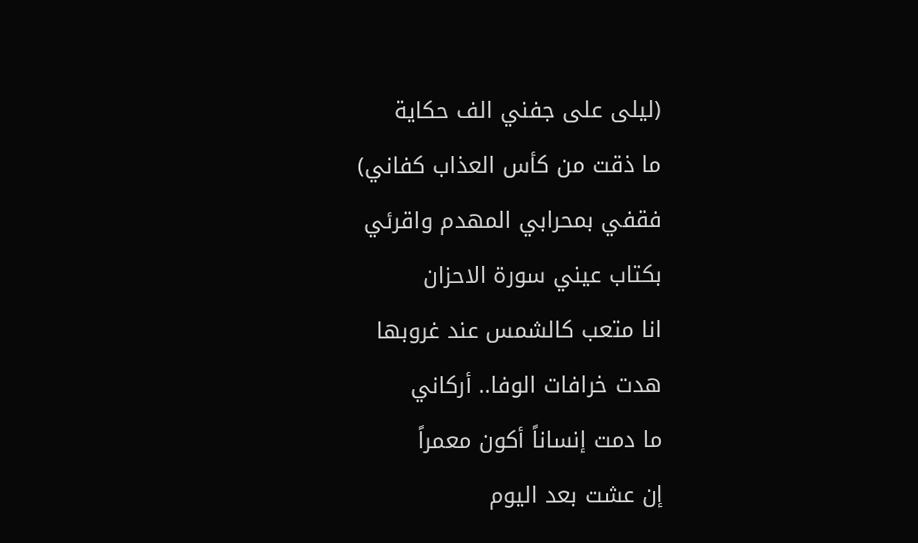(ليلى على جفني الف حكاية
ما ذقت من كأس العذاب كفاني)
فقفي بمحرابي المهدم واقرئي
بكتاب عيني سورة الاحزان
انا متعب كالشمس عند غروبها
هدت خرافات الوفا.. أركاني
ما دمت إنساناً أكون معمراً
إن عشت بعد اليوم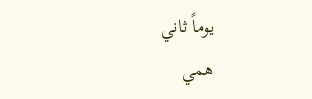يوماً ثاني
همي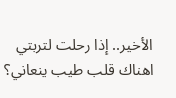الأخير.. إذا رحلت لتربتي
اهناك قلب طيب ينعاني؟